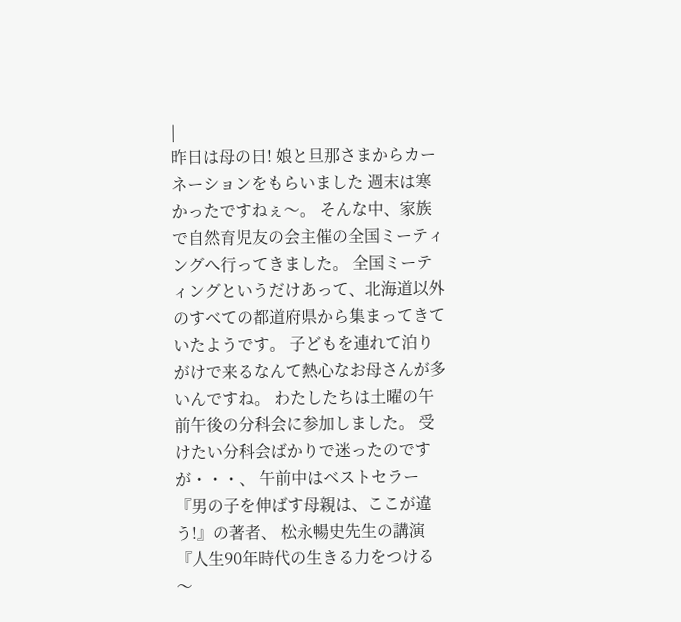|
昨日は母の日! 娘と旦那さまからカーネーションをもらいました 週末は寒かったですねぇ〜。 そんな中、家族で自然育児友の会主催の全国ミーティングへ行ってきました。 全国ミーティングというだけあって、北海道以外のすべての都道府県から集まってきていたようです。 子どもを連れて泊りがけで来るなんて熱心なお母さんが多いんですね。 わたしたちは土曜の午前午後の分科会に参加しました。 受けたい分科会ばかりで迷ったのですが・・・、 午前中はベストセラー『男の子を伸ばす母親は、ここが違う!』の著者、 松永暢史先生の講演『人生90年時代の生きる力をつける〜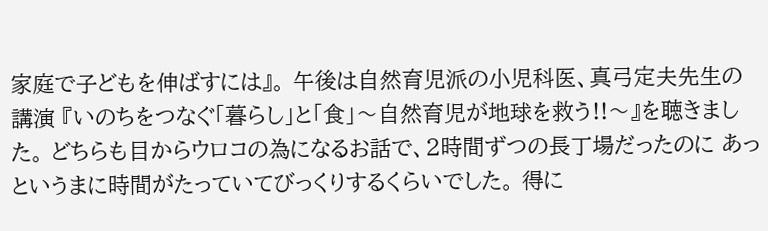家庭で子どもを伸ばすには』。 午後は自然育児派の小児科医、真弓定夫先生の講演 『いのちをつなぐ「暮らし」と「食」〜自然育児が地球を救う!!〜』を聴きました。 どちらも目からウロコの為になるお話で、2時間ずつの長丁場だったのに あっというまに時間がたっていてびっくりするくらいでした。 得に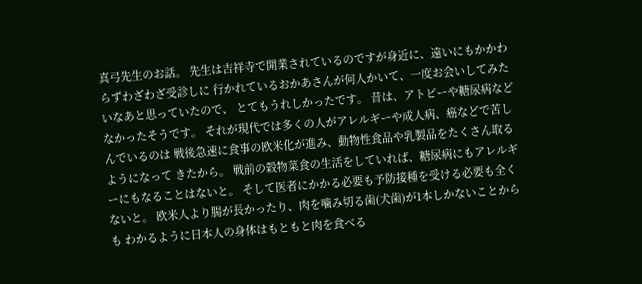真弓先生のお話。 先生は吉祥寺で開業されているのですが身近に、遠いにもかかわらずわざわざ受診しに 行かれているおかあさんが何人かいて、一度お会いしてみたいなあと思っていたので、 とてもうれしかったです。 昔は、アトピーや糖尿病などなかったそうです。 それが現代では多くの人がアレルギーや成人病、癌などで苦しんでいるのは 戦後急速に食事の欧米化が進み、動物性食品や乳製品をたくさん取るようになって きたから。 戦前の穀物菜食の生活をしていれば、糖尿病にもアレルギーにもなることはないと。 そして医者にかかる必要も予防接種を受ける必要も全くないと。 欧米人より腸が長かったり、肉を噛み切る歯(犬歯)が1本しかないことからも わかるように日本人の身体はもともと肉を食べる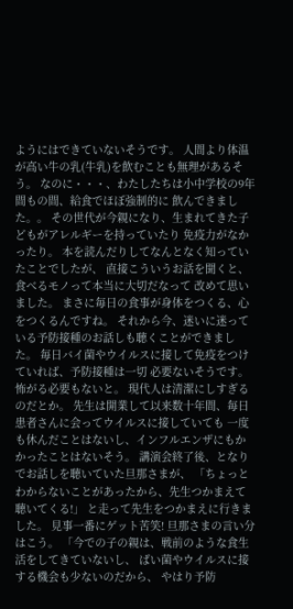ようにはできていないそうです。 人間より体温が高い牛の乳(牛乳)を飲むことも無理があるそう。 なのに・・・、わたしたちは小中学校の9年間もの間、給食でほぼ強制的に 飲んできました。。 その世代が今親になり、生まれてきた子どもがアレルギーを持っていたり 免疫力がなかったり。 本を読んだりしてなんとなく知っていたことでしたが、 直接こういうお話を聞くと、食べるモノって本当に大切だなって 改めて思いました。 まさに毎日の食事が身体をつくる、心をつくるんですね。 それから今、迷いに迷っている予防接種のお話しも聴くことができました。 毎日バイ菌やウイルスに接して免疫をつけていれば、予防接種は一切 必要ないそうです。怖がる必要もないと。 現代人は清潔にしすぎるのだとか。 先生は開業して以来数十年間、毎日患者さんに会ってウイルスに接していても 一度も休んだことはないし、インフルエンザにもかかったことはないそう。 講演会終了後、となりでお話しを聴いていた旦那さまが、 「ちょっとわからないことがあったから、先生つかまえて聴いてくる!」 と走って先生をつかまえに行きました。 見事一番にゲット苦笑! 旦那さまの言い分はこう。 「今での子の親は、戦前のような食生活をしてきていないし、 ばい菌やウイルスに接する機会も少ないのだから、 やはり予防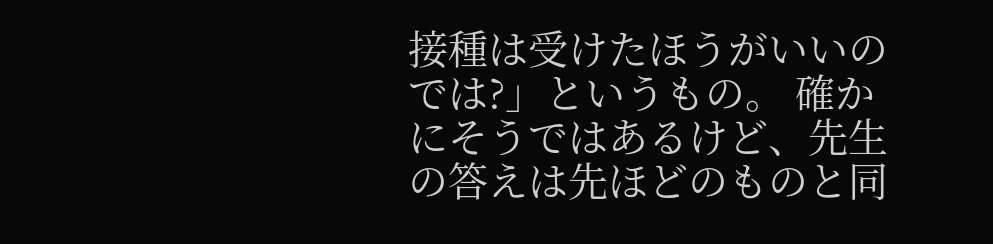接種は受けたほうがいいのでは?」というもの。 確かにそうではあるけど、先生の答えは先ほどのものと同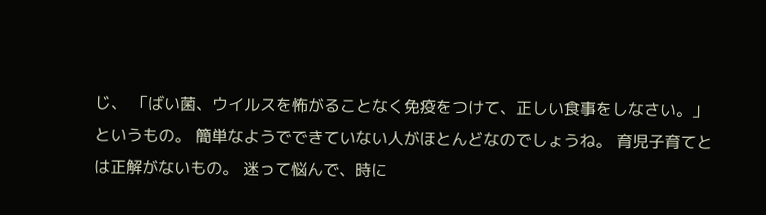じ、 「ばい菌、ウイルスを怖がることなく免疫をつけて、正しい食事をしなさい。」 というもの。 簡単なようでできていない人がほとんどなのでしょうね。 育児子育てとは正解がないもの。 迷って悩んで、時に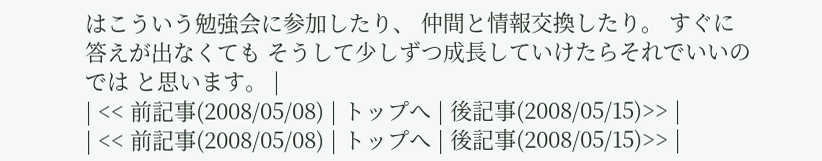はこういう勉強会に参加したり、 仲間と情報交換したり。 すぐに答えが出なくても そうして少しずつ成長していけたらそれでいいのでは と思います。 |
| << 前記事(2008/05/08) | トップへ | 後記事(2008/05/15)>> |
| << 前記事(2008/05/08) | トップへ | 後記事(2008/05/15)>> |